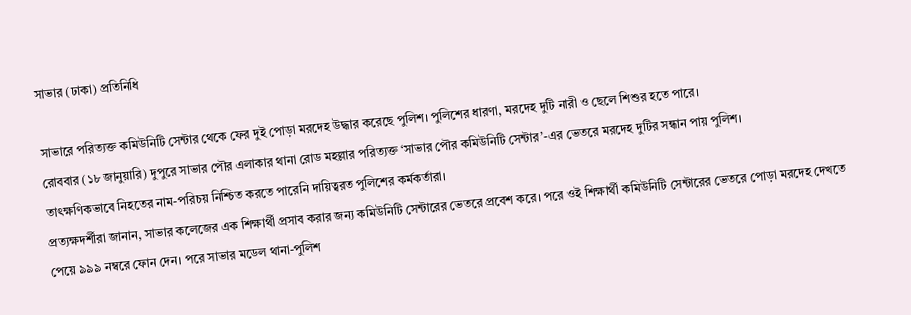সাভার (ঢাকা) প্রতিনিধি

সাভারে পরিত্যক্ত কমিউনিটি সেন্টার থেকে ফের দুই পোড়া মরদেহ উদ্ধার করেছে পুলিশ। পুলিশের ধারণা, মরদেহ দুটি নারী ও ছেলে শিশুর হতে পারে।
রোববার (১৮ জানুয়ারি) দুপুরে সাভার পৌর এলাকার থানা রোড মহল্লার পরিত্যক্ত ‘সাভার পৌর কমিউনিটি সেন্টার’-এর ভেতরে মরদেহ দুটির সন্ধান পায় পুলিশ।
তাৎক্ষণিকভাবে নিহতের নাম-পরিচয় নিশ্চিত করতে পারেনি দায়িত্বরত পুলিশের কর্মকর্তারা।
প্রত্যক্ষদর্শীরা জানান, সাভার কলেজের এক শিক্ষার্থী প্রসাব করার জন্য কমিউনিটি সেন্টারের ভেতরে প্রবেশ করে। পরে ওই শিক্ষার্থী কমিউনিটি সেন্টারের ভেতরে পোড়া মরদেহ দেখতে পেয়ে ৯৯৯ নম্বরে ফোন দেন। পরে সাভার মডেল থানা-পুলিশ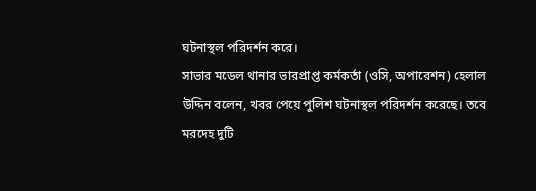ঘটনাস্থল পরিদর্শন করে।
সাভার মডেল থানার ভারপ্রাপ্ত কর্মকর্তা (ওসি, অপারেশন) হেলাল উদ্দিন বলেন, খবর পেয়ে পুলিশ ঘটনাস্থল পরিদর্শন করেছে। তবে মরদেহ দুটি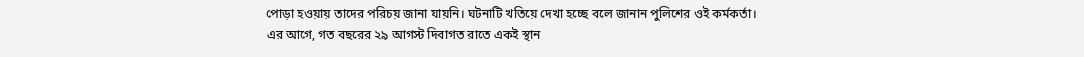পোড়া হওয়ায় তাদের পরিচয় জানা যায়নি। ঘটনাটি খতিয়ে দেখা হচ্ছে বলে জানান পুলিশের ওই কর্মকর্তা।
এর আগে, গত বছরের ২৯ আগস্ট দিবাগত রাতে একই স্থান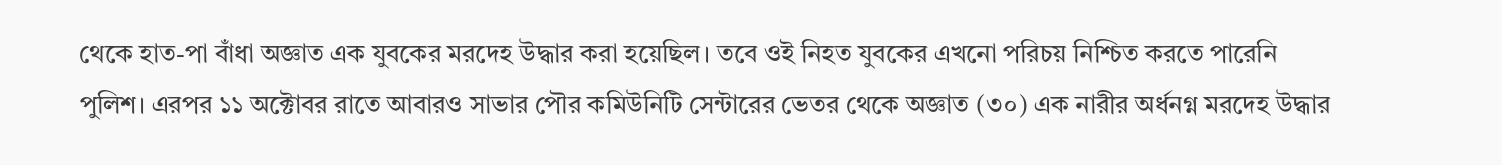থেকে হাত-পা বাঁধা অজ্ঞাত এক যুবকের মরদেহ উদ্ধার করা হয়েছিল। তবে ওই নিহত যুবকের এখনো পরিচয় নিশ্চিত করতে পারেনি পুলিশ। এরপর ১১ অক্টোবর রাতে আবারও সাভার পৌর কমিউনিটি সেন্টারের ভেতর থেকে অজ্ঞাত (৩০) এক নারীর অর্ধনগ্ন মরদেহ উদ্ধার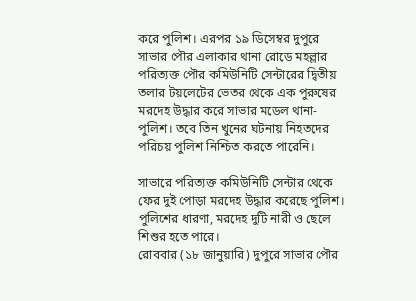করে পুলিশ। এরপর ১৯ ডিসেম্বর দুপুরে সাভার পৌর এলাকার থানা রোডে মহল্লার পরিত্যক্ত পৌর কমিউনিটি সেন্টারের দ্বিতীয় তলার টয়লেটের ভেতর থেকে এক পুরুষের মরদেহ উদ্ধার করে সাভার মডেল থানা-পুলিশ। তবে তিন খুনের ঘটনায় নিহতদের পরিচয় পুলিশ নিশ্চিত করতে পারেনি।

সাভারে পরিত্যক্ত কমিউনিটি সেন্টার থেকে ফের দুই পোড়া মরদেহ উদ্ধার করেছে পুলিশ। পুলিশের ধারণা, মরদেহ দুটি নারী ও ছেলে শিশুর হতে পারে।
রোববার (১৮ জানুয়ারি) দুপুরে সাভার পৌর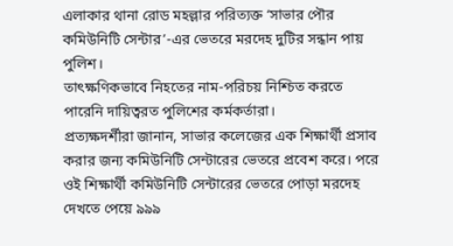এলাকার থানা রোড মহল্লার পরিত্যক্ত ‘সাভার পৌর কমিউনিটি সেন্টার’-এর ভেতরে মরদেহ দুটির সন্ধান পায় পুলিশ।
তাৎক্ষণিকভাবে নিহতের নাম-পরিচয় নিশ্চিত করতে পারেনি দায়িত্বরত পুলিশের কর্মকর্তারা।
প্রত্যক্ষদর্শীরা জানান, সাভার কলেজের এক শিক্ষার্থী প্রসাব করার জন্য কমিউনিটি সেন্টারের ভেতরে প্রবেশ করে। পরে ওই শিক্ষার্থী কমিউনিটি সেন্টারের ভেতরে পোড়া মরদেহ দেখতে পেয়ে ৯৯৯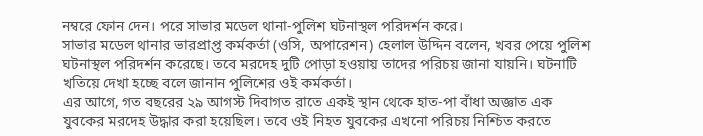নম্বরে ফোন দেন। পরে সাভার মডেল থানা-পুলিশ ঘটনাস্থল পরিদর্শন করে।
সাভার মডেল থানার ভারপ্রাপ্ত কর্মকর্তা (ওসি, অপারেশন) হেলাল উদ্দিন বলেন, খবর পেয়ে পুলিশ ঘটনাস্থল পরিদর্শন করেছে। তবে মরদেহ দুটি পোড়া হওয়ায় তাদের পরিচয় জানা যায়নি। ঘটনাটি খতিয়ে দেখা হচ্ছে বলে জানান পুলিশের ওই কর্মকর্তা।
এর আগে, গত বছরের ২৯ আগস্ট দিবাগত রাতে একই স্থান থেকে হাত-পা বাঁধা অজ্ঞাত এক যুবকের মরদেহ উদ্ধার করা হয়েছিল। তবে ওই নিহত যুবকের এখনো পরিচয় নিশ্চিত করতে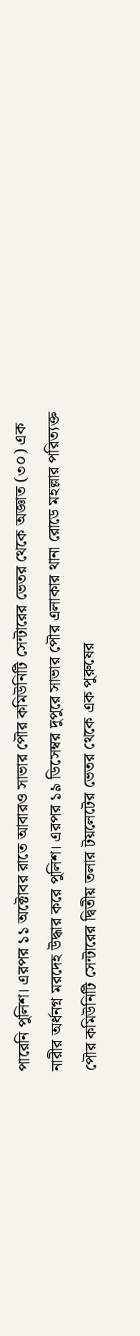পারেনি পুলিশ। এরপর ১১ অক্টোবর রাতে আবারও সাভার পৌর কমিউনিটি সেন্টারের ভেতর থেকে অজ্ঞাত (৩০) এক নারীর অর্ধনগ্ন মরদেহ উদ্ধার করে পুলিশ। এরপর ১৯ ডিসেম্বর দুপুরে সাভার পৌর এলাকার থানা রোডে মহল্লার পরিত্যক্ত পৌর কমিউনিটি সেন্টারের দ্বিতীয় তলার টয়লেটের ভেতর থেকে এক পুরুষের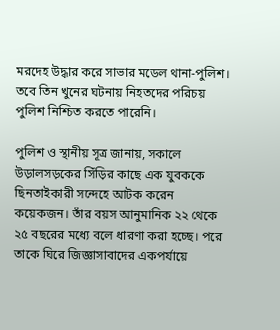মরদেহ উদ্ধার করে সাভার মডেল থানা-পুলিশ। তবে তিন খুনের ঘটনায় নিহতদের পরিচয় পুলিশ নিশ্চিত করতে পারেনি।

পুলিশ ও স্থানীয় সূত্র জানায়, সকালে উড়ালসড়কের সিঁড়ির কাছে এক যুবককে ছিনতাইকারী সন্দেহে আটক করেন কয়েকজন। তাঁর বয়স আনুমানিক ২২ থেকে ২৫ বছরের মধ্যে বলে ধারণা করা হচ্ছে। পরে তাকে ঘিরে জিজ্ঞাসাবাদের একপর্যায়ে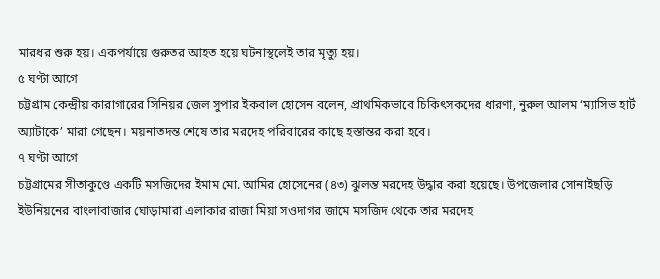মারধর শুরু হয়। একপর্যায়ে গুরুতর আহত হয়ে ঘটনাস্থলেই তার মৃত্যু হয়।
৫ ঘণ্টা আগে
চট্টগ্রাম কেন্দ্রীয় কারাগারের সিনিয়র জেল সুপার ইকবাল হোসেন বলেন, প্রাথমিকভাবে চিকিৎসকদের ধারণা, নুরুল আলম ‘ম্যাসিভ হার্ট অ্যাটাকে’ মারা গেছেন। ময়নাতদন্ত শেষে তার মরদেহ পরিবারের কাছে হস্তান্তর করা হবে।
৭ ঘণ্টা আগে
চট্টগ্রামের সীতাকুণ্ডে একটি মসজিদের ইমাম মো. আমির হোসেনের (৪৩) ঝুলন্ত মরদেহ উদ্ধার করা হয়েছে। উপজেলার সোনাইছড়ি ইউনিয়নের বাংলাবাজার ঘোড়ামারা এলাকার রাজা মিয়া সওদাগর জামে মসজিদ থেকে তার মরদেহ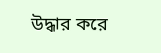উদ্ধার করে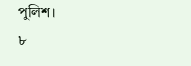পুলিশ।
৮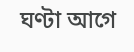ঘণ্টা আগে